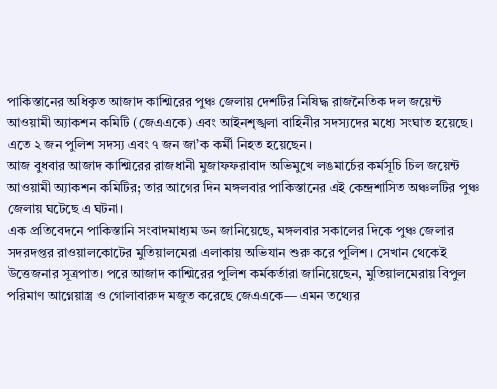পাকিস্তানের অধিকৃত আজাদ কাশ্মিরের পুঞ্চ জেলায় দেশটির নিষিদ্ধ রাজনৈতিক দল জয়েন্ট আওয়ামী অ্যাকশন কমিটি (জেএএকে) এবং আইনশৃঙ্খলা বাহিনীর সদস্যদের মধ্যে সংঘাত হয়েছে। এতে ২ জন পুলিশ সদস্য এবং ৭ জন জা’ক কর্মী নিহত হয়েছেন।
আজ বুধবার আজাদ কাশ্মিরের রাজধানী মুজাফফরাবাদ অভিমুখে লঙমার্চের কর্মসূচি চিল জয়েন্ট আওয়ামী অ্যাকশন কমিটির; তার আগের দিন মঙ্গলবার পাকিস্তানের এই কেন্দ্রশাসিত অঞ্চলটির পুঞ্চ জেলায় ঘটেছে এ ঘটনা।
এক প্রতিবেদনে পাকিস্তানি সংবাদমাধ্যম ডন জানিয়েছে, মঙ্গলবার সকালের দিকে পুঞ্চ জেলার সদরদপ্তর রাওয়ালকোটের মুতিয়ালমেরা এলাকায় অভিযান শুরু করে পুলিশ। সেখান থেকেই উত্তেজনার সূত্রপাত। পরে আজাদ কাশ্মিরের পুলিশ কর্মকর্তারা জানিয়েছেন, মুতিয়ালমেরায় বিপুল পরিমাণ আগ্নেয়াস্ত্র ও গোলাবারুদ মজুত করেছে জেএএকে— এমন তথ্যের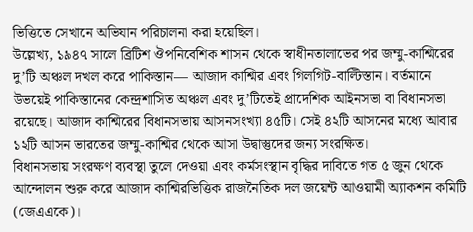ভিত্তিতে সেখানে অভিযান পরিচালনা করা হয়েছিল।
উল্লেখ্য, ১৯৪৭ সালে ব্রিটিশ ঔপনিবেশিক শাসন থেকে স্বাধীনতালাভের পর জম্মু-কাশ্মিরের দু’টি অঞ্চল দখল করে পাকিস্তান— আজাদ কাশ্মির এবং গিলগিট-বাল্টিস্তান। বর্তমানে উভয়েই পাকিস্তানের কেন্দ্রশাসিত অঞ্চল এবং দু’টিতেই প্রাদেশিক আইনসভা বা বিধানসভা রয়েছে। আজাদ কাশ্মিরের বিধানসভায় আসনসংখ্যা ৪৫টি। সেই ৪২টি আসনের মধ্যে আবার ১২টি আসন ভারতের জম্মু-কাশ্মির থেকে আসা উদ্বাস্তুদের জন্য সংরক্ষিত।
বিধানসভায় সংরক্ষণ ব্যবস্থা তুলে দেওয়া এবং কর্মসংস্থান বৃদ্ধির দাবিতে গত ৫ জুন থেকে আন্দোলন শুরু করে আজাদ কাশ্মিরভিত্তিক রাজনৈতিক দল জয়েন্ট আওয়ামী অ্যাকশন কমিটি (জেএএকে)।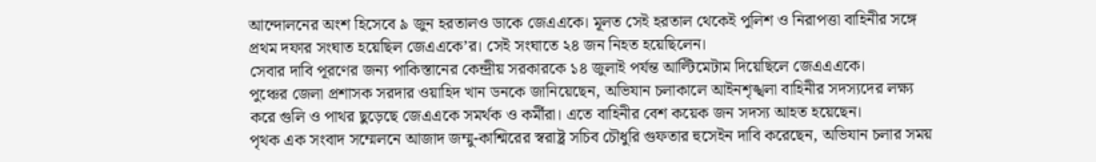আন্দোলনের অংশ হিসেবে ৯ জুন হরতালও ডাকে জেএএকে। মূলত সেই হরতাল থেকেই পুলিশ ও নিরাপত্তা বাহিনীর সঙ্গে প্রথম দফার সংঘাত হয়েছিল জেএএকে’র। সেই সংঘাতে ২৪ জন নিহত হয়েছিলেন।
সেবার দাবি পূরণের জন্য পাকিস্তানের কেন্দ্রীয় সরকারকে ১৪ জুলাই পর্যন্ত আল্টিমেটাম দিয়েছিলে জেএএএকে।
পুঞ্চের জেলা প্রশাসক সরদার ওয়াহিদ খান ডনকে জানিয়েছেন, অভিযান চলাকালে আইনশৃঙ্খলা বাহিনীর সদস্যদের লক্ষ্য করে গুলি ও পাথর ছুড়েছে জেএএকে সমর্থক ও কর্মীরা। এতে বাহিনীর বেশ কয়েক জন সদস্য আহত হয়েছেন।
পৃথক এক সংবাদ সম্মেলনে আজাদ জম্মু-কাশ্মিরের স্বরাষ্ট্র সচিব চৌধুরি গুফতার হুসেইন দাবি করেছেন, অভিযান চলার সময়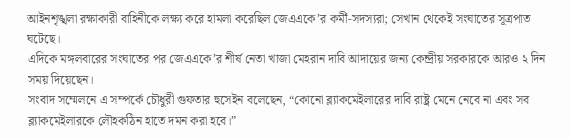আইনশৃঙ্খলা রক্ষাকারী বাহিনীকে লক্ষ্য করে হামলা করেছিল জেএএকে’র কর্মী-সদস্যরা; সেখান থেকেই সংঘাতের সূত্রপাত ঘটেছে।
এদিকে মঙ্গলবারের সংঘাতের পর জেএএকে’র শীর্ষ নেতা খাজা মেহরান দাবি আদায়ের জন্য কেন্দ্রীয় সরকারকে আরও ২ দিন সময় দিয়েছেন।
সংবাদ সম্মেলনে এ সম্পর্কে চৌধুরী গুফতার হুসেইন বলেছেন, “কোনো ব্ল্যাকমেইলারের দাবি রাষ্ট্র মেনে নেবে না এবং সব ব্ল্যাকমেইলারকে লৌহকঠিন হাতে দমন করা হবে।”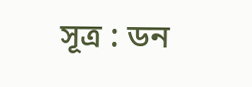সূত্র : ডন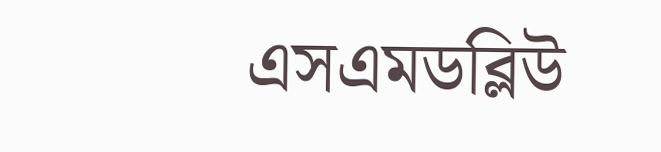এসএমডব্লিউ